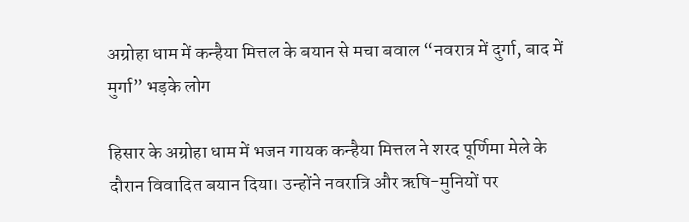अग्रोहा धाम में कन्हैया मित्तल के बयान से मचा बवाल “नवरात्र में दुर्गा, बाद में मुर्गा” भड़के लोग

हिसार के अग्रोहा धाम में भजन गायक कन्हैया मित्तल ने शरद पूर्णिमा मेले के दौरान विवादित बयान दिया। उन्होंने नवरात्रि और ऋषि-मुनियों पर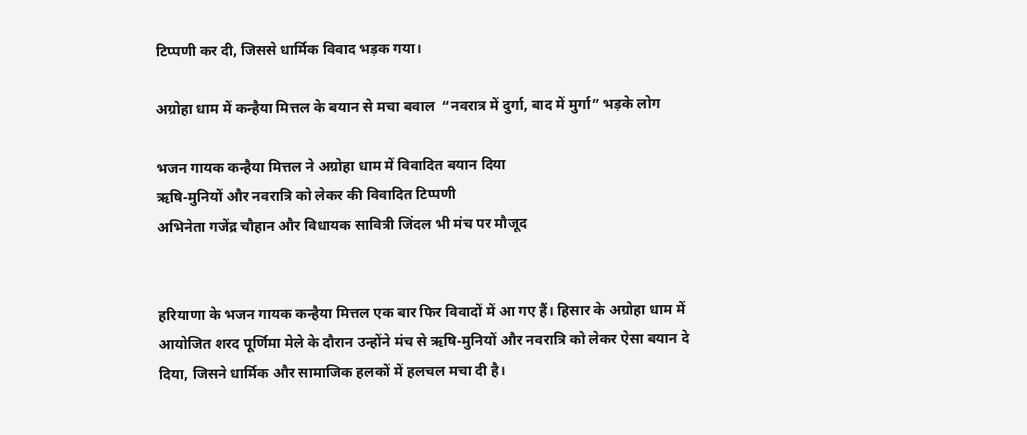टिप्पणी कर दी, जिससे धार्मिक विवाद भड़क गया।

अग्रोहा धाम में कन्हैया मित्तल के बयान से मचा बवाल  “नवरात्र में दुर्गा, बाद में मुर्गा” भड़के लोग

भजन गायक कन्हैया मित्तल ने अग्रोहा धाम में विवादित बयान दिया
ऋषि-मुनियों और नवरात्रि को लेकर की विवादित टिप्पणी
अभिनेता गजेंद्र चौहान और विधायक सावित्री जिंदल भी मंच पर मौजूद


हरियाणा के भजन गायक कन्हैया मित्तल एक बार फिर विवादों में आ गए हैं। हिसार के अग्रोहा धाम में आयोजित शरद पूर्णिमा मेले के दौरान उन्होंने मंच से ऋषि-मुनियों और नवरात्रि को लेकर ऐसा बयान दे दिया, जिसने धार्मिक और सामाजिक हलकों में हलचल मचा दी है।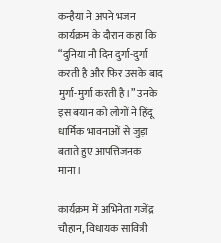कन्हैया ने अपने भजन कार्यक्रम के दौरान कहा कि “दुनिया नौ दिन दुर्गा-दुर्गा करती है और फिर उसके बाद मुर्गा-मुर्गा करती है।” उनके इस बयान को लोगों ने हिंदू धार्मिक भावनाओं से जुड़ा बताते हुए आपत्तिजनक माना।

कार्यक्रम में अभिनेता गजेंद्र चौहान, विधायक सावित्री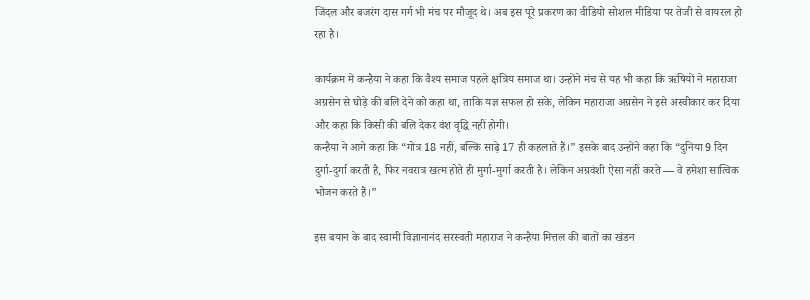जिंदल और बजरंग दास गर्ग भी मंच पर मौजूद थे। अब इस पूरे प्रकरण का वीडियो सोशल मीडिया पर तेजी से वायरल हो रहा है।

कार्यक्रम में कन्हैया ने कहा कि वैश्य समाज पहले क्षत्रिय समाज था। उन्होंने मंच से यह भी कहा कि ऋषियों ने महाराजा अग्रसेन से घोड़े की बलि देने को कहा था, ताकि यज्ञ सफल हो सके, लेकिन महाराजा अग्रसेन ने इसे अस्वीकार कर दिया और कहा कि किसी की बलि देकर वंश वृद्धि नहीं होगी।
कन्हैया ने आगे कहा कि “गोत्र 18 नहीं, बल्कि साढ़े 17 ही कहलाते हैं।” इसके बाद उन्होंने कहा कि “दुनिया 9 दिन दुर्गा-दुर्गा करती है, फिर नवरात्र खत्म होते ही मुर्गा-मुर्गा करती है। लेकिन अग्रवंशी ऐसा नहीं करते — वे हमेशा सात्विक भोजन करते हैं।”

इस बयान के बाद स्वामी विज्ञानानंद सरस्वती महाराज ने कन्हैया मित्तल की बातों का खंडन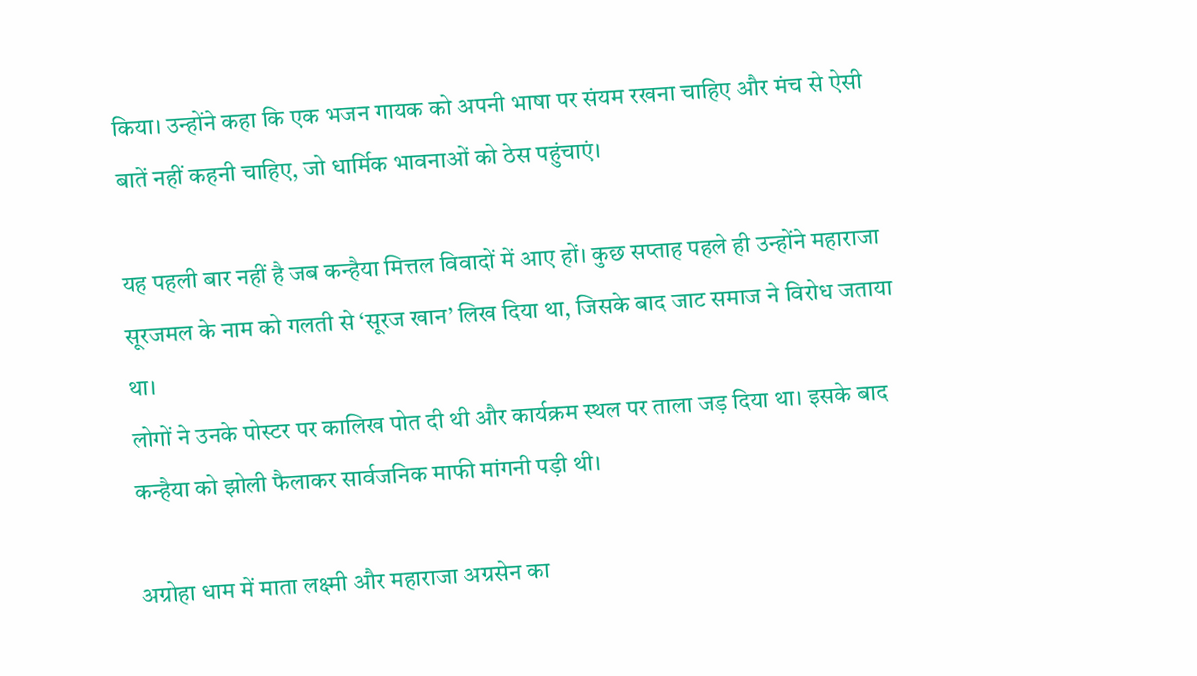किया। उन्होंने कहा कि एक भजन गायक को अपनी भाषा पर संयम रखना चाहिए और मंच से ऐसी बातें नहीं कहनी चाहिए, जो धार्मिक भावनाओं को ठेस पहुंचाएं।

यह पहली बार नहीं है जब कन्हैया मित्तल विवादों में आए हों। कुछ सप्ताह पहले ही उन्होंने महाराजा सूरजमल के नाम को गलती से ‘सूरज खान’ लिख दिया था, जिसके बाद जाट समाज ने विरोध जताया था।
लोगों ने उनके पोस्टर पर कालिख पोत दी थी और कार्यक्रम स्थल पर ताला जड़ दिया था। इसके बाद कन्हैया को झोली फैलाकर सार्वजनिक माफी मांगनी पड़ी थी।

अग्रोहा धाम में माता लक्ष्मी और महाराजा अग्रसेन का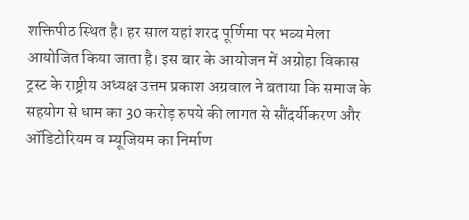शक्तिपीठ स्थित है। हर साल यहां शरद पूर्णिमा पर भव्य मेला आयोजित किया जाता है। इस बार के आयोजन में अग्रोहा विकास ट्रस्ट के राष्ट्रीय अध्यक्ष उत्तम प्रकाश अग्रवाल ने बताया कि समाज के सहयोग से धाम का 30 करोड़ रुपये की लागत से सौंदर्यीकरण और ऑडिटोरियम व म्यूजियम का निर्माण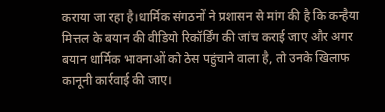कराया जा रहा है।धार्मिक संगठनों ने प्रशासन से मांग की है कि कन्हैया मित्तल के बयान की वीडियो रिकॉर्डिंग की जांच कराई जाए और अगर बयान धार्मिक भावनाओं को ठेस पहुंचाने वाला है, तो उनके खिलाफ कानूनी कार्रवाई की जाए।